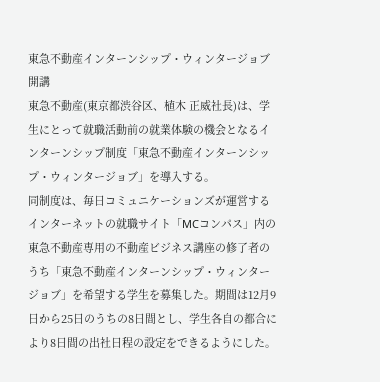東急不動産インターンシップ・ウィンタージョブ開講
東急不動産(東京都渋谷区、植木 正威社長)は、学生にとって就職活動前の就業体験の機会となるインターンシップ制度「東急不動産インターンシップ・ウィンタージョブ」を導入する。
同制度は、毎日コミュニケーションズが運営するインターネットの就職サイト「MCコンパス」内の東急不動産専用の不動産ビジネス講座の修了者のうち「東急不動産インターンシップ・ウィンタージョブ」を希望する学生を募集した。期間は12月9日から25日のうちの8日間とし、学生各自の都合により8日間の出社日程の設定をできるようにした。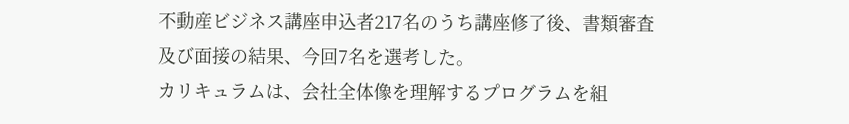不動産ビジネス講座申込者217名のうち講座修了後、書類審査及び面接の結果、今回7名を選考した。
カリキュラムは、会社全体像を理解するプログラムを組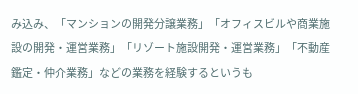み込み、「マンションの開発分譲業務」「オフィスビルや商業施設の開発・運営業務」「リゾート施設開発・運営業務」「不動産鑑定・仲介業務」などの業務を経験するというも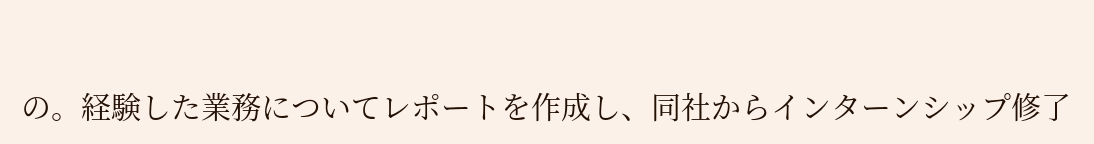の。経験した業務についてレポートを作成し、同社からインターンシップ修了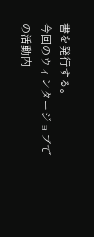書を発行する。
今回のウィンタージョブでの活動内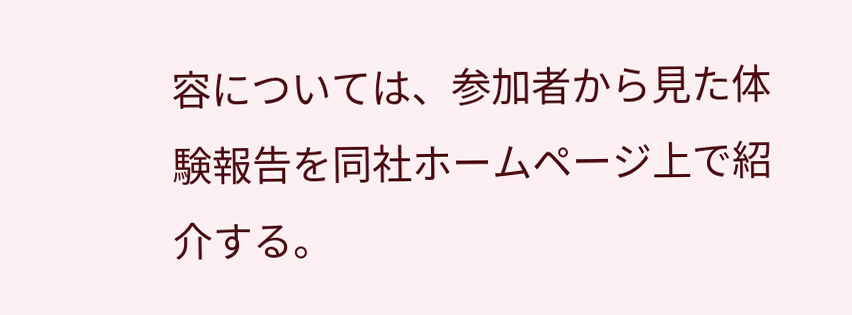容については、参加者から見た体験報告を同社ホームページ上で紹介する。